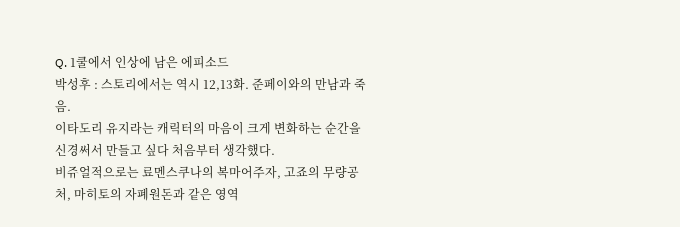Q. 1쿨에서 인상에 남은 에피소드
박성후 : 스토리에서는 역시 12,13화. 준페이와의 만남과 죽음.
이타도리 유지라는 캐릭터의 마음이 크게 변화하는 순간을 신경써서 만들고 싶다 처음부터 생각했다.
비쥬얼적으로는 료멘스쿠나의 복마어주자, 고죠의 무량공처, 마히토의 자폐원돈과 같은 영역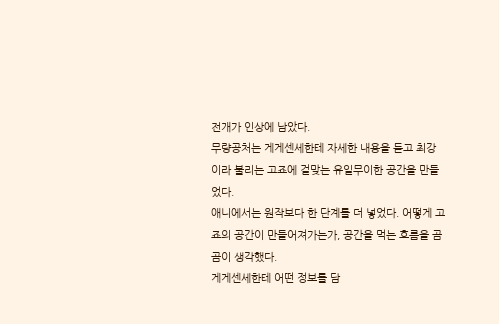전개가 인상에 남았다.
무량공처는 게게센세한테 자세한 내용을 듣고 최강이라 불리는 고죠에 걸맞는 유일무이한 공간을 만들었다.
애니에서는 원작보다 한 단계를 더 넣었다. 어떻게 고죠의 공간이 만들어져가는가, 공간을 먹는 흐름을 곰곰이 생각했다.
게게센세한테 어떤 정보를 담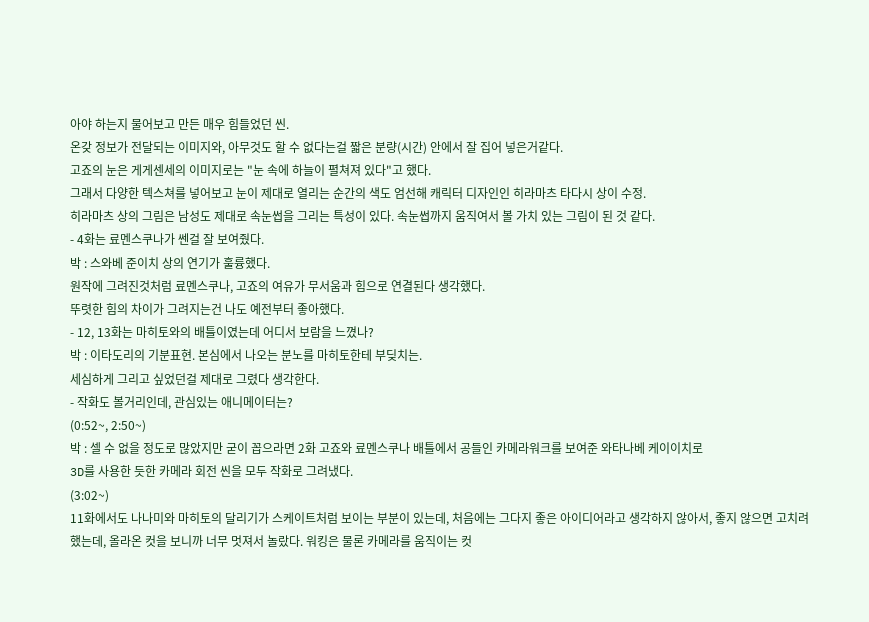아야 하는지 물어보고 만든 매우 힘들었던 씬.
온갖 정보가 전달되는 이미지와, 아무것도 할 수 없다는걸 짧은 분량(시간) 안에서 잘 집어 넣은거같다.
고죠의 눈은 게게센세의 이미지로는 "눈 속에 하늘이 펼쳐져 있다"고 했다.
그래서 다양한 텍스쳐를 넣어보고 눈이 제대로 열리는 순간의 색도 엄선해 캐릭터 디자인인 히라마츠 타다시 상이 수정.
히라마츠 상의 그림은 남성도 제대로 속눈썹을 그리는 특성이 있다. 속눈썹까지 움직여서 볼 가치 있는 그림이 된 것 같다.
- 4화는 료멘스쿠나가 쎈걸 잘 보여줬다.
박 : 스와베 준이치 상의 연기가 훌륭했다.
원작에 그려진것처럼 료멘스쿠나, 고죠의 여유가 무서움과 힘으로 연결된다 생각했다.
뚜렷한 힘의 차이가 그려지는건 나도 예전부터 좋아했다.
- 12, 13화는 마히토와의 배틀이였는데 어디서 보람을 느꼈나?
박 : 이타도리의 기분표현. 본심에서 나오는 분노를 마히토한테 부딪치는.
세심하게 그리고 싶었던걸 제대로 그렸다 생각한다.
- 작화도 볼거리인데, 관심있는 애니메이터는?
(0:52~, 2:50~)
박 : 셀 수 없을 정도로 많았지만 굳이 꼽으라면 2화 고죠와 료멘스쿠나 배틀에서 공들인 카메라워크를 보여준 와타나베 케이이치로
3D를 사용한 듯한 카메라 회전 씬을 모두 작화로 그려냈다.
(3:02~)
11화에서도 나나미와 마히토의 달리기가 스케이트처럼 보이는 부분이 있는데, 처음에는 그다지 좋은 아이디어라고 생각하지 않아서, 좋지 않으면 고치려 했는데, 올라온 컷을 보니까 너무 멋져서 놀랐다. 워킹은 물론 카메라를 움직이는 컷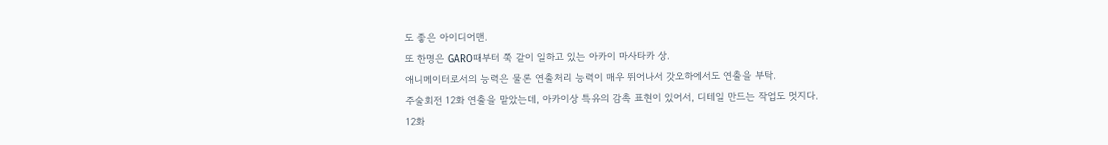도 좋은 아이디어맨.
또 한명은 GARO때부터 쭉 같이 일하고 있는 아카이 마사타카 상.
애니메이터로서의 능력은 물론 연출처리 능력이 매우 뛰어나서 갓오하에서도 연출을 부탁.
주술회전 12화 연출을 맡았는데, 아카이상 특유의 감촉 표현이 있어서, 디테일 만드는 작업도 멋지다.
12화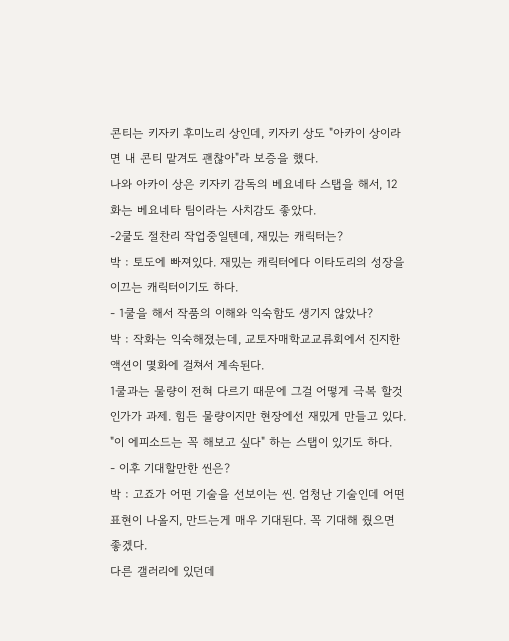콘티는 키자키 후미노리 상인데, 키자키 상도 "아카이 상이라면 내 콘티 맡겨도 괜찮아"라 보증을 했다.
나와 아카이 상은 키자키 감독의 베요네타 스탭을 해서, 12화는 베요네타 팀이라는 사치감도 좋았다.
-2쿨도 절찬리 작업중일텐데, 재밌는 캐릭터는?
박 : 토도에 빠져있다. 재밌는 캐릭터에다 이타도리의 성장을 이끄는 캐릭터이기도 하다.
- 1쿨을 해서 작품의 이해와 익숙함도 생기지 않았나?
박 : 작화는 익숙해졌는데, 교토자매학교교류회에서 진지한 액션이 몇화에 걸쳐서 계속된다.
1쿨과는 물량이 전혀 다르기 때문에 그걸 어떻게 극복 할것인가가 과제. 힘든 물량이지만 현장에선 재밌게 만들고 있다.
"이 에피소드는 꼭 해보고 싶다" 하는 스탭이 있기도 하다.
- 이후 기대할만한 씬은?
박 : 고죠가 어떤 기술을 선보이는 씬. 엄청난 기술인데 어떤 표현이 나올지, 만드는게 매우 기대된다. 꼭 기대해 줬으면 좋겠다.
다른 갤러리에 있던데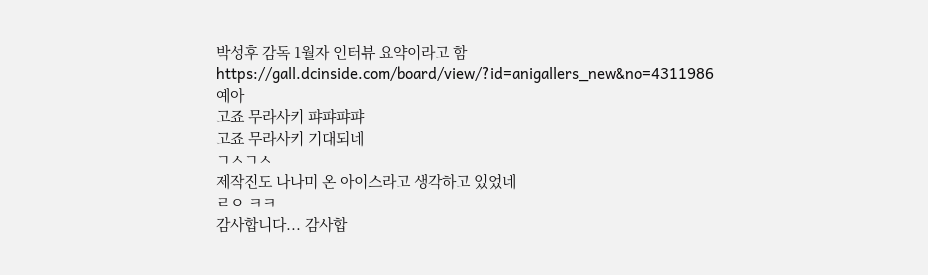박성후 감독 1월자 인터뷰 요약이라고 함https://gall.dcinside.com/board/view/?id=anigallers_new&no=4311986
예아
고죠 무라사키 퍄퍄퍄퍄
고죠 무라사키 기대되네
ㄱㅅㄱㅅ
제작진도 나나미 온 아이스라고 생각하고 있었네
ㄹㅇ ㅋㅋ
감사합니다... 감사합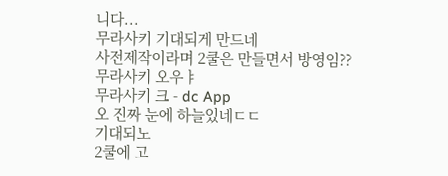니다...
무라사키 기대되게 만드네
사전제작이라며 2쿨은 만들면서 방영임??
무라사키 오우ㅑ
무라사키 크 - dc App
오 진짜 눈에 하늘있네ㄷㄷ
기대되노
2쿨에 고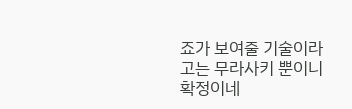죠가 보여줄 기술이라고는 무라사키 뿐이니 확정이네